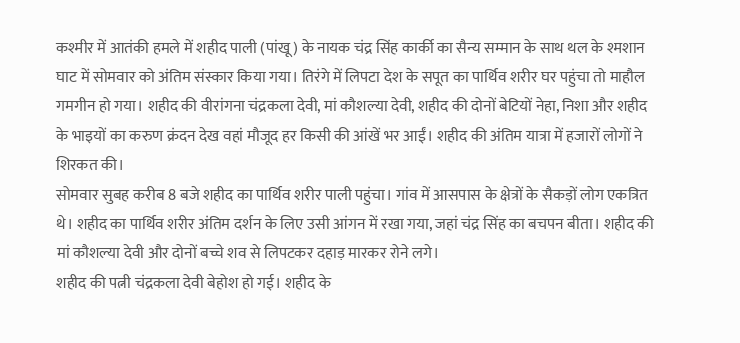कश्मीर में आतंकी हमले में शहीद पाली (पांखू) के नायक चंद्र सिंह कार्की का सैन्य सम्मान के साथ थल के श्मशान घाट में सोमवार को अंतिम संस्कार किया गया। तिरंगे में लिपटा देश के सपूत का पार्थिव शरीर घर पहुंचा तो माहौल गमगीन हो गया। शहीद की वीरांगना चंद्रकला देवी, मां कौशल्या देवी, शहीद की दोनों बेटियों नेहा, निशा और शहीद के भाइयों का करुण क्रंदन देख वहां मौजूद हर किसी की आंखें भर आईं। शहीद की अंतिम यात्रा में हजारों लोगों ने शिरकत की।
सोमवार सुबह करीब 8 बजे शहीद का पार्थिव शरीर पाली पहुंचा। गांव में आसपास के क्षेत्रों के सैकड़ों लोग एकत्रित थे। शहीद का पार्थिव शरीर अंतिम दर्शन के लिए उसी आंगन में रखा गया, जहां चंद्र सिंह का बचपन बीता। शहीद की मां कौशल्या देवी और दोनों बच्चे शव से लिपटकर दहाड़ मारकर रोने लगे।
शहीद की पत्नी चंद्रकला देवी बेहोश हो गई। शहीद के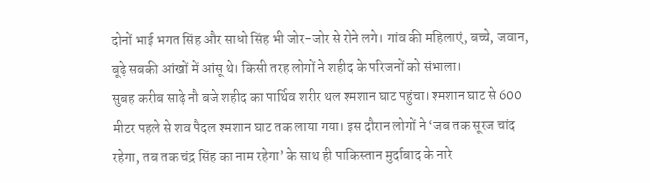दोनों भाई भगत सिंह और साधो सिंह भी जोर-जोर से रोने लगे। गांव की महिलाएं, बच्चे, जवान, बूढ़े सबकी आंखों में आंसू थे। किसी तरह लोगों ने शहीद के परिजनों को संभाला।
सुबह करीब साढ़े नौ बजे शहीद का पार्थिव शरीर थल श्मशान घाट पहुंचा। श्मशान घाट से 600 मीटर पहले से शव पैदल श्मशान घाट तक लाया गया। इस दौरान लोगों ने ‘जब तक सूरज चांद रहेगा, तब तक चंद्र सिंह का नाम रहेगा’ के साथ ही पाकिस्तान मुर्दाबाद के नारे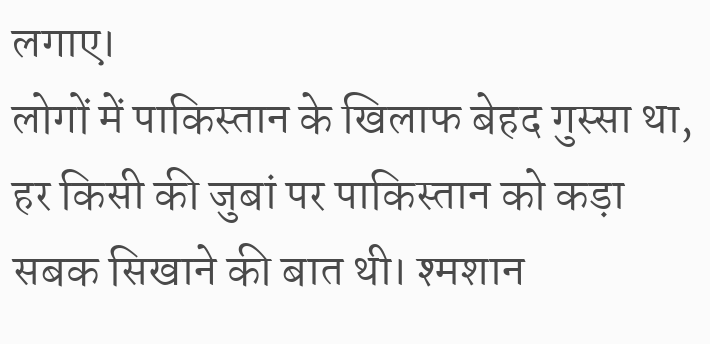लगाए।
लोगों में पाकिस्तान के खिलाफ बेहद गुस्सा था, हर किसी की जुबां पर पाकिस्तान को कड़ा सबक सिखाने की बात थी। श्मशान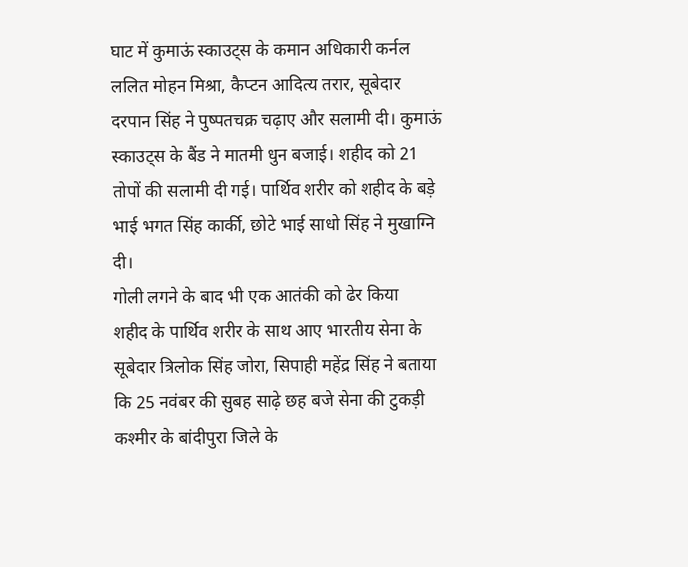घाट में कुमाऊं स्काउट्स के कमान अधिकारी कर्नल ललित मोहन मिश्रा, कैप्टन आदित्य तरार, सूबेदार दरपान सिंह ने पुष्पतचक्र चढ़ाए और सलामी दी। कुमाऊं स्काउट्स के बैंड ने मातमी धुन बजाई। शहीद को 21 तोपों की सलामी दी गई। पार्थिव शरीर को शहीद के बड़े भाई भगत सिंह कार्की, छोटे भाई साधो सिंह ने मुखाग्नि दी।
गोली लगने के बाद भी एक आतंकी को ढेर किया
शहीद के पार्थिव शरीर के साथ आए भारतीय सेना के सूबेदार त्रिलोक सिंह जोरा, सिपाही महेंद्र सिंह ने बताया कि 25 नवंबर की सुबह साढ़े छह बजे सेना की टुकड़ी कश्मीर के बांदीपुरा जिले के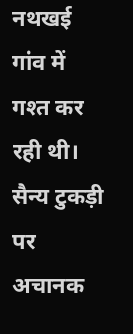नथखई गांव में गश्त कर रही थी। सैन्य टुकड़ी पर अचानक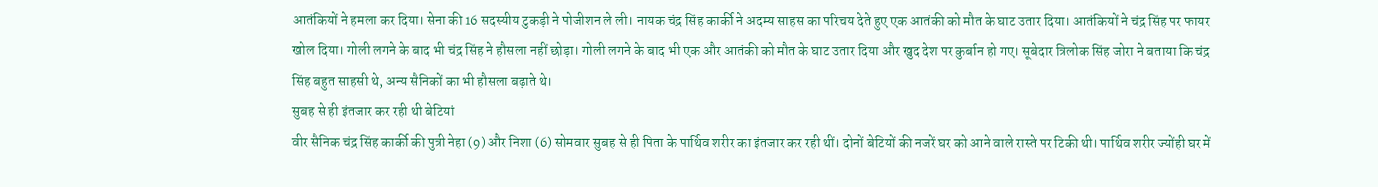आतंकियों ने हमला कर दिया। सेना की 16 सदस्यीय टुकड़ी ने पोजीशन ले ली। नायक चंद्र सिंह कार्की ने अदम्य साहस का परिचय देते हुए एक आतंकी को मौत के घाट उतार दिया। आतंकियों ने चंद्र सिंह पर फायर खोल दिया। गोली लगने के बाद भी चंद्र सिंह ने हौसला नहीं छोड़ा। गोली लगने के बाद भी एक और आतंकी को मौत के घाट उतार दिया और खुद देश पर कुर्बान हो गए। सूबेदार त्रिलोक सिंह जोरा ने बताया कि चंद्र सिंह बहुत साहसी थे, अन्य सैनिकों का भी हौसला बढ़ाते थे।
सुबह से ही इंतजार कर रही थी बेटियां
वीर सैनिक चंद्र सिंह कार्की की पुत्री नेहा (9) और निशा (6) सोमवार सुबह से ही पिता के पार्थिव शरीर का इंतजार कर रही थीं। दोनों बेटियों की नजरें घर को आने वाले रास्ते पर टिकी थी। पार्थिव शरीर ज्योंही घर में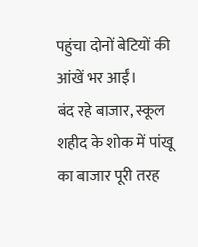पहुंचा दोनों बेटियों की आंखें भर आईं।
बंद रहे बाजार, स्कूल
शहीद के शोक में पांखू का बाजार पूरी तरह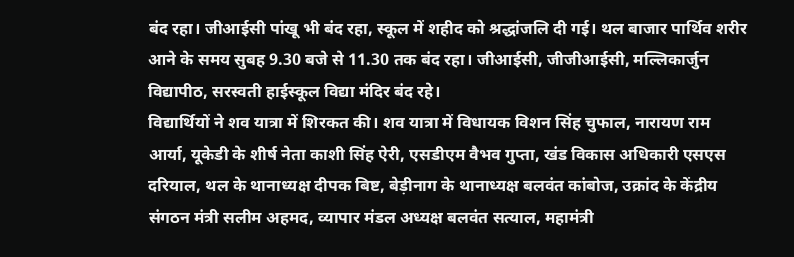बंद रहा। जीआईसी पांखू भी बंद रहा, स्कूल में शहीद को श्रद्धांजलि दी गई। थल बाजार पार्थिव शरीर आने के समय सुबह 9.30 बजे से 11.30 तक बंद रहा। जीआईसी, जीजीआईसी, मल्लिकार्जुन विद्यापीठ, सरस्वती हाईस्कूल विद्या मंदिर बंद रहे।
विद्यार्थियों ने शव यात्रा में शिरकत की। शव यात्रा में विधायक विशन सिंह चुफाल, नारायण राम आर्या, यूकेडी के शीर्ष नेता काशी सिंह ऐरी, एसडीएम वैभव गुप्ता, खंड विकास अधिकारी एसएस दरियाल, थल के थानाध्यक्ष दीपक बिष्ट, बेड़ीनाग के थानाध्यक्ष बलवंत कांबोज, उक्रांद के केंद्रीय संगठन मंत्री सलीम अहमद, व्यापार मंडल अध्यक्ष बलवंत सत्याल, महामंत्री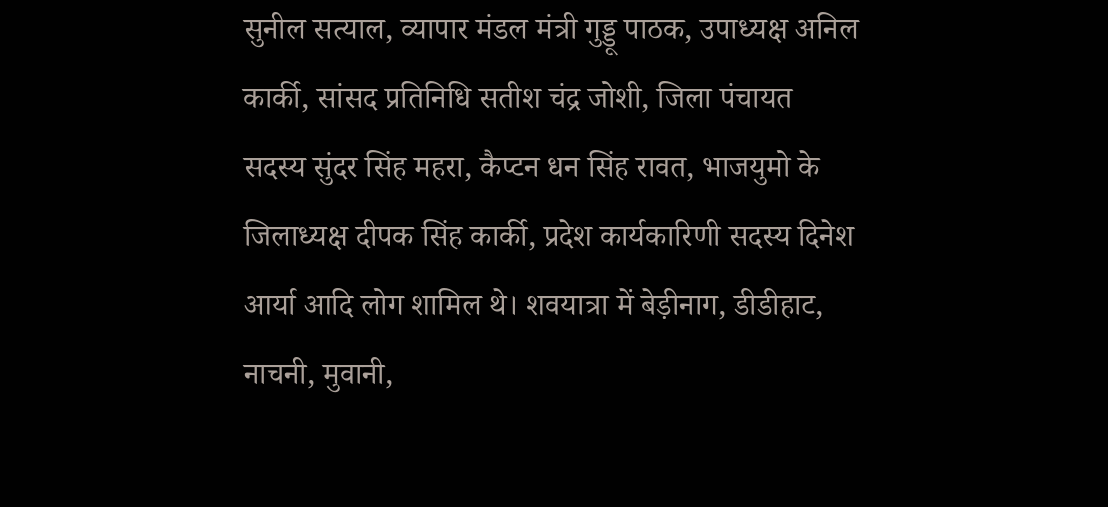सुनील सत्याल, व्यापार मंडल मंत्री गुड्डू पाठक, उपाध्यक्ष अनिल कार्की, सांसद प्रतिनिधि सतीश चंद्र जोशी, जिला पंचायत सदस्य सुंदर सिंह महरा, कैप्टन धन सिंह रावत, भाजयुमो के जिलाध्यक्ष दीपक सिंह कार्की, प्रदेश कार्यकारिणी सदस्य दिनेश आर्या आदि लोग शामिल थे। शवयात्रा में बेड़ीनाग, डीडीहाट, नाचनी, मुवानी,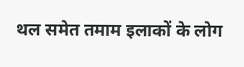थल समेत तमाम इलाकों के लोग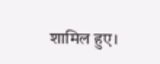शामिल हुए।